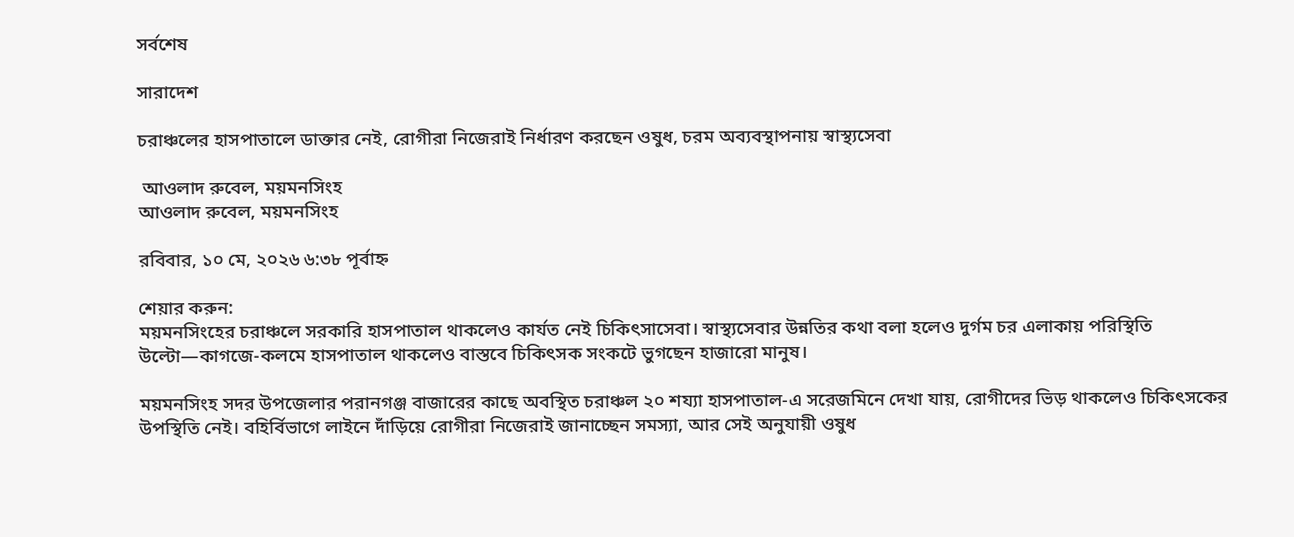সর্বশেষ

সারাদেশ

চরাঞ্চলের হাসপাতালে ডাক্তার নেই, রোগীরা নিজেরাই নির্ধারণ করছেন ওষুধ, চরম অব্যবস্থাপনায় স্বাস্থ্যসেবা

 আওলাদ রুবেল, ময়মনসিংহ
আওলাদ রুবেল, ময়মনসিংহ

রবিবার, ১০ মে, ২০২৬ ৬:৩৮ পূর্বাহ্ন

শেয়ার করুন:
ময়মনসিংহের চরাঞ্চলে সরকারি হাসপাতাল থাকলেও কার্যত নেই চিকিৎসাসেবা। স্বাস্থ্যসেবার উন্নতির কথা বলা হলেও দুর্গম চর এলাকায় পরিস্থিতি উল্টো—কাগজে-কলমে হাসপাতাল থাকলেও বাস্তবে চিকিৎসক সংকটে ভুগছেন হাজারো মানুষ।

ময়মনসিংহ সদর উপজেলার পরানগঞ্জ বাজারের কাছে অবস্থিত চরাঞ্চল ২০ শয্যা হাসপাতাল-এ সরেজমিনে দেখা যায়, রোগীদের ভিড় থাকলেও চিকিৎসকের উপস্থিতি নেই। বহির্বিভাগে লাইনে দাঁড়িয়ে রোগীরা নিজেরাই জানাচ্ছেন সমস্যা, আর সেই অনুযায়ী ওষুধ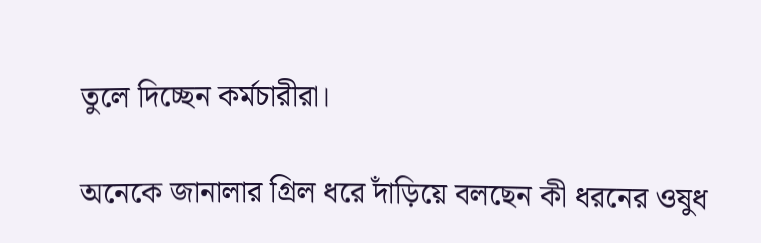তুলে দিচ্ছেন কর্মচারীরা।

অনেকে জানালার গ্রিল ধরে দাঁড়িয়ে বলছেন কী ধরনের ওষুধ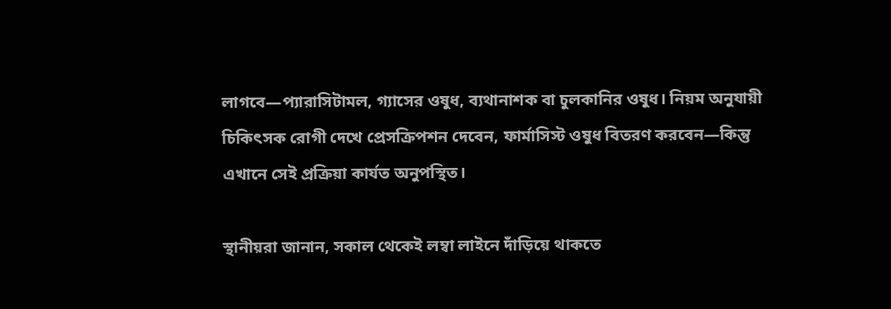লাগবে—প্যারাসিটামল, গ্যাসের ওষুধ, ব্যথানাশক বা চুলকানির ওষুধ। নিয়ম অনুযায়ী চিকিৎসক রোগী দেখে প্রেসক্রিপশন দেবেন, ফার্মাসিস্ট ওষুধ বিতরণ করবেন—কিন্তু এখানে সেই প্রক্রিয়া কার্যত অনুপস্থিত।

স্থানীয়রা জানান, সকাল থেকেই লম্বা লাইনে দাঁড়িয়ে থাকতে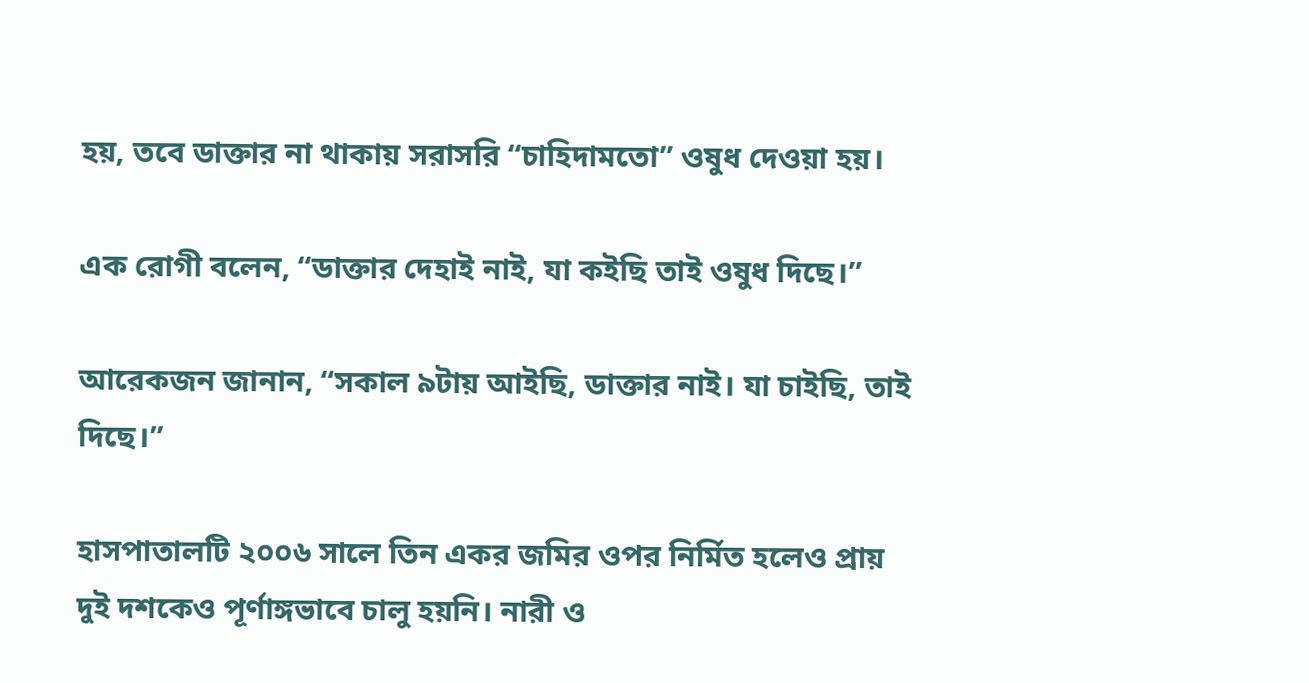হয়, তবে ডাক্তার না থাকায় সরাসরি “চাহিদামতো” ওষুধ দেওয়া হয়।

এক রোগী বলেন, “ডাক্তার দেহাই নাই, যা কইছি তাই ওষুধ দিছে।”

আরেকজন জানান, “সকাল ৯টায় আইছি, ডাক্তার নাই। যা চাইছি, তাই দিছে।”

হাসপাতালটি ২০০৬ সালে তিন একর জমির ওপর নির্মিত হলেও প্রায় দুই দশকেও পূর্ণাঙ্গভাবে চালু হয়নি। নারী ও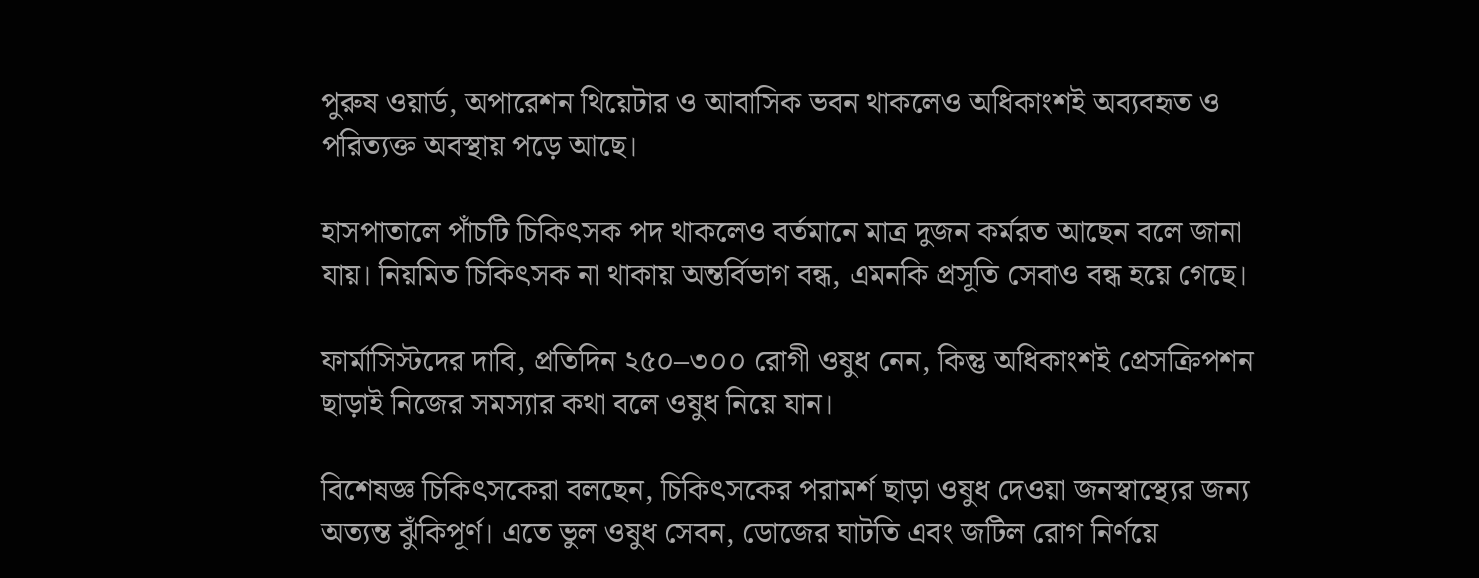পুরুষ ওয়ার্ড, অপারেশন থিয়েটার ও আবাসিক ভবন থাকলেও অধিকাংশই অব্যবহৃত ও পরিত্যক্ত অবস্থায় পড়ে আছে।

হাসপাতালে পাঁচটি চিকিৎসক পদ থাকলেও বর্তমানে মাত্র দুজন কর্মরত আছেন বলে জানা যায়। নিয়মিত চিকিৎসক না থাকায় অন্তর্বিভাগ বন্ধ, এমনকি প্রসূতি সেবাও বন্ধ হয়ে গেছে।

ফার্মাসিস্টদের দাবি, প্রতিদিন ২৫০–৩০০ রোগী ওষুধ নেন, কিন্তু অধিকাংশই প্রেসক্রিপশন ছাড়াই নিজের সমস্যার কথা বলে ওষুধ নিয়ে যান।

বিশেষজ্ঞ চিকিৎসকেরা বলছেন, চিকিৎসকের পরামর্শ ছাড়া ওষুধ দেওয়া জনস্বাস্থ্যের জন্য অত্যন্ত ঝুঁকিপূর্ণ। এতে ভুল ওষুধ সেবন, ডোজের ঘাটতি এবং জটিল রোগ নির্ণয়ে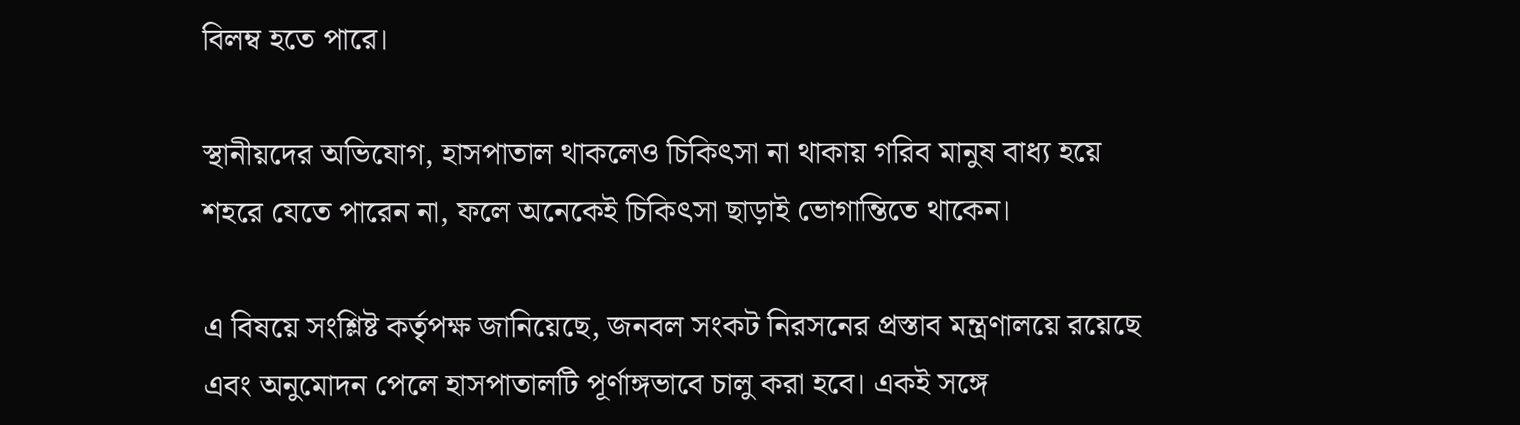বিলম্ব হতে পারে।

স্থানীয়দের অভিযোগ, হাসপাতাল থাকলেও চিকিৎসা না থাকায় গরিব মানুষ বাধ্য হয়ে শহরে যেতে পারেন না, ফলে অনেকেই চিকিৎসা ছাড়াই ভোগান্তিতে থাকেন।

এ বিষয়ে সংশ্লিষ্ট কর্তৃপক্ষ জানিয়েছে, জনবল সংকট নিরসনের প্রস্তাব মন্ত্রণালয়ে রয়েছে এবং অনুমোদন পেলে হাসপাতালটি পূর্ণাঙ্গভাবে চালু করা হবে। একই সঙ্গে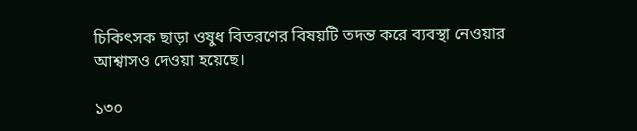চিকিৎসক ছাড়া ওষুধ বিতরণের বিষয়টি তদন্ত করে ব্যবস্থা নেওয়ার আশ্বাসও দেওয়া হয়েছে।

১৩০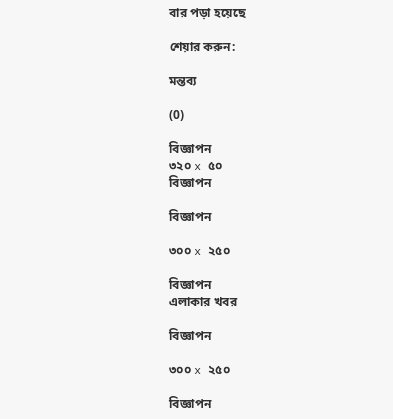বার পড়া হয়েছে

শেয়ার করুন:

মন্তব্য

(0)

বিজ্ঞাপন
৩২০ x ৫০
বিজ্ঞাপন

বিজ্ঞাপন

৩০০ x ২৫০

বিজ্ঞাপন
এলাকার খবর

বিজ্ঞাপন

৩০০ x ২৫০

বিজ্ঞাপন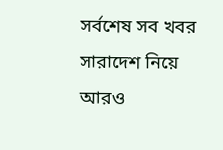সর্বশেষ সব খবর
সারাদেশ নিয়ে আরও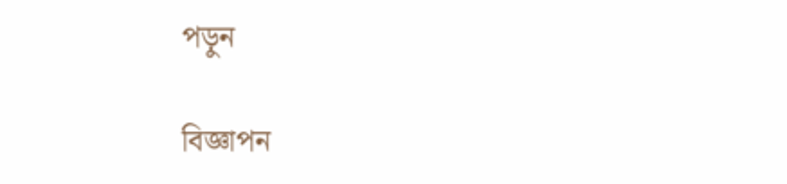পড়ুন

বিজ্ঞাপন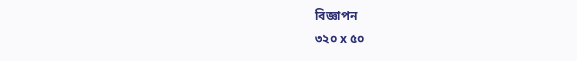বিজ্ঞাপন
৩২০ x ৫০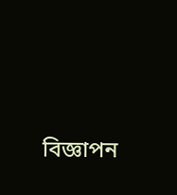বিজ্ঞাপন